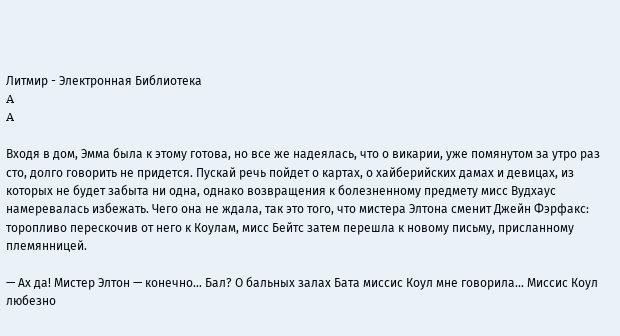Литмир - Электронная Библиотека
A
A

Входя в дом, Эмма была к этому готова, но все же надеялась, что о викарии, уже помянутом за утро раз сто, долго говорить не придется. Пускай речь пойдет о картах, о хайберийских дамах и девицах, из которых не будет забыта ни одна, однако возвращения к болезненному предмету мисс Вудхаус намеревалась избежать. Чего она не ждала, так это того, что мистера Элтона сменит Джейн Фэрфакс: торопливо перескочив от него к Коулам, мисс Бейтс затем перешла к новому письму, присланному племянницей.

— Ах да! Мистер Элтон — конечно… Бал? О бальных залах Бата миссис Коул мне говорила… Миссис Коул любезно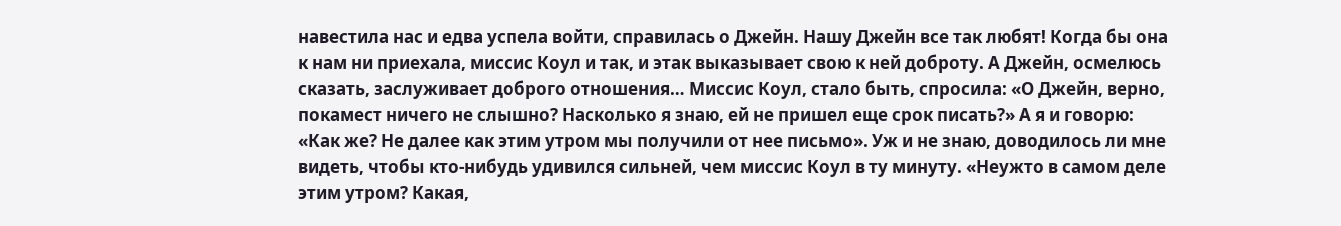навестила нас и едва успела войти, справилась о Джейн. Нашу Джейн все так любят! Когда бы она к нам ни приехала, миссис Коул и так, и этак выказывает свою к ней доброту. А Джейн, осмелюсь сказать, заслуживает доброго отношения… Миссис Коул, стало быть, спросила: «О Джейн, верно, покамест ничего не слышно? Насколько я знаю, ей не пришел еще срок писать?» А я и говорю: «Как же? Не далее как этим утром мы получили от нее письмо». Уж и не знаю, доводилось ли мне видеть, чтобы кто-нибудь удивился сильней, чем миссис Коул в ту минуту. «Неужто в самом деле этим утром? Какая,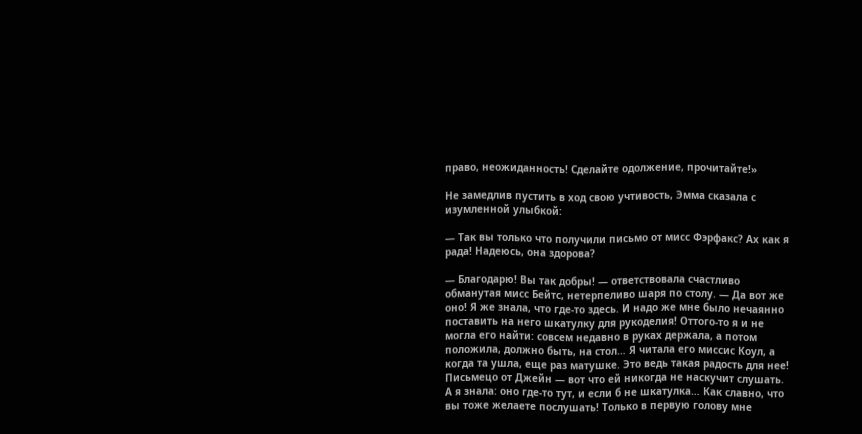право, неожиданность! Сделайте одолжение, прочитайте!»

Не замедлив пустить в ход свою учтивость, Эмма сказала с изумленной улыбкой:

— Так вы только что получили письмо от мисс Фэрфакс? Ах как я рада! Надеюсь, она здорова?

— Благодарю! Вы так добры! — ответствовала счастливо обманутая мисс Бейтс, нетерпеливо шаря по столу. — Да вот же оно! Я же знала, что где-то здесь. И надо же мне было нечаянно поставить на него шкатулку для рукоделия! Оттого-то я и не могла его найти: совсем недавно в руках держала, а потом положила, должно быть, на стол… Я читала его миссис Коул, а когда та ушла, еще раз матушке. Это ведь такая радость для нее! Письмецо от Джейн — вот что ей никогда не наскучит слушать. А я знала: оно где-то тут, и если б не шкатулка… Как славно, что вы тоже желаете послушать! Только в первую голову мне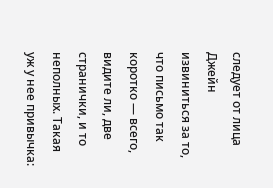следует от лица Джейн извиниться за то, что письмо так коротко — всего, видите ли, две странички, и то неполных. Такая уж у нее привычка: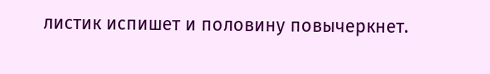листик испишет и половину повычеркнет.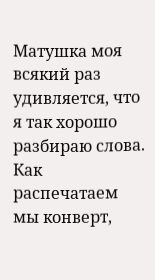Матушка моя всякий раз удивляется, что я так хорошо разбираю слова. Как распечатаем мы конверт,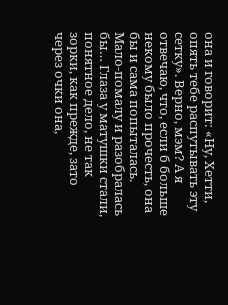она и говорит: «Ну, Хетти, опять тебе распутывать эту сетку». Верно, мэм? А я отвечаю, что, если б больше некому было прочесть, она бы и сама попыталась. Мало-помалу и разобралась бы… Глаза у матушки стали, понятное дело, не так зорки, как прежде, зато через очки она,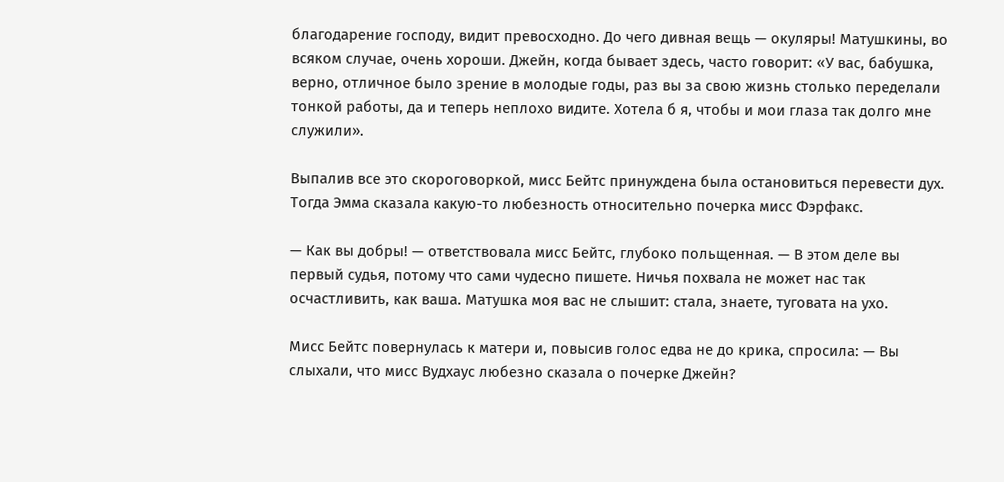благодарение господу, видит превосходно. До чего дивная вещь — окуляры! Матушкины, во всяком случае, очень хороши. Джейн, когда бывает здесь, часто говорит: «У вас, бабушка, верно, отличное было зрение в молодые годы, раз вы за свою жизнь столько переделали тонкой работы, да и теперь неплохо видите. Хотела б я, чтобы и мои глаза так долго мне служили».

Выпалив все это скороговоркой, мисс Бейтс принуждена была остановиться перевести дух. Тогда Эмма сказала какую-то любезность относительно почерка мисс Фэрфакс.

— Как вы добры! — ответствовала мисс Бейтс, глубоко польщенная. — В этом деле вы первый судья, потому что сами чудесно пишете. Ничья похвала не может нас так осчастливить, как ваша. Матушка моя вас не слышит: стала, знаете, туговата на ухо.

Мисс Бейтс повернулась к матери и, повысив голос едва не до крика, спросила: — Вы слыхали, что мисс Вудхаус любезно сказала о почерке Джейн?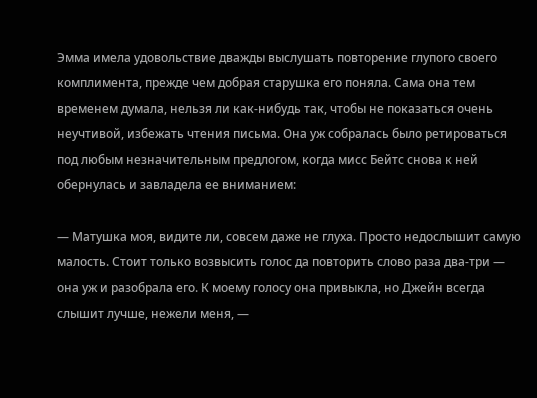Эмма имела удовольствие дважды выслушать повторение глупого своего комплимента, прежде чем добрая старушка его поняла. Сама она тем временем думала, нельзя ли как-нибудь так, чтобы не показаться очень неучтивой, избежать чтения письма. Она уж собралась было ретироваться под любым незначительным предлогом, когда мисс Бейтс снова к ней обернулась и завладела ее вниманием:

— Матушка моя, видите ли, совсем даже не глуха. Просто недослышит самую малость. Стоит только возвысить голос да повторить слово раза два-три — она уж и разобрала его. К моему голосу она привыкла, но Джейн всегда слышит лучше, нежели меня, —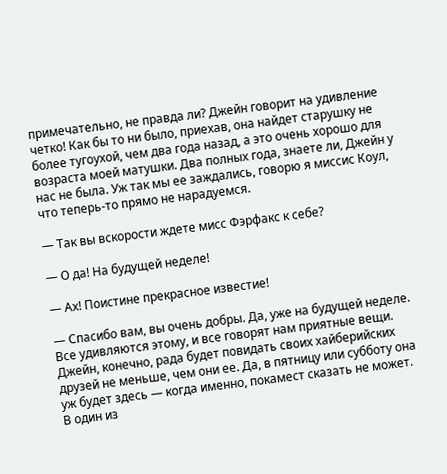примечательно, не правда ли? Джейн говорит на удивление четко! Как бы то ни было, приехав, она найдет старушку не более тугоухой, чем два года назад, а это очень хорошо для возраста моей матушки. Два полных года, знаете ли, Джейн у нас не была. Уж так мы ее заждались, говорю я миссис Коул, что теперь-то прямо не нарадуемся.

— Так вы вскорости ждете мисс Фэрфакс к себе?

— О да! На будущей неделе!

— Ах! Поистине прекрасное известие!

— Спасибо вам, вы очень добры. Да, уже на будущей неделе. Все удивляются этому, и все говорят нам приятные вещи. Джейн, конечно, рада будет повидать своих хайберийских друзей не меньше, чем они ее. Да, в пятницу или субботу она уж будет здесь — когда именно, покамест сказать не может. В один из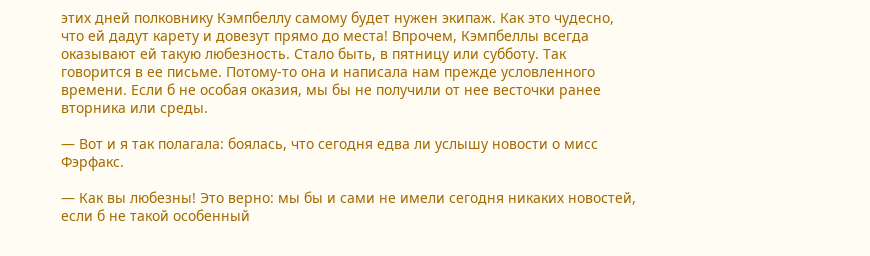этих дней полковнику Кэмпбеллу самому будет нужен экипаж. Как это чудесно, что ей дадут карету и довезут прямо до места! Впрочем, Кэмпбеллы всегда оказывают ей такую любезность. Стало быть, в пятницу или субботу. Так говорится в ее письме. Потому-то она и написала нам прежде условленного времени. Если б не особая оказия, мы бы не получили от нее весточки ранее вторника или среды.

— Вот и я так полагала: боялась, что сегодня едва ли услышу новости о мисс Фэрфакс.

— Как вы любезны! Это верно: мы бы и сами не имели сегодня никаких новостей, если б не такой особенный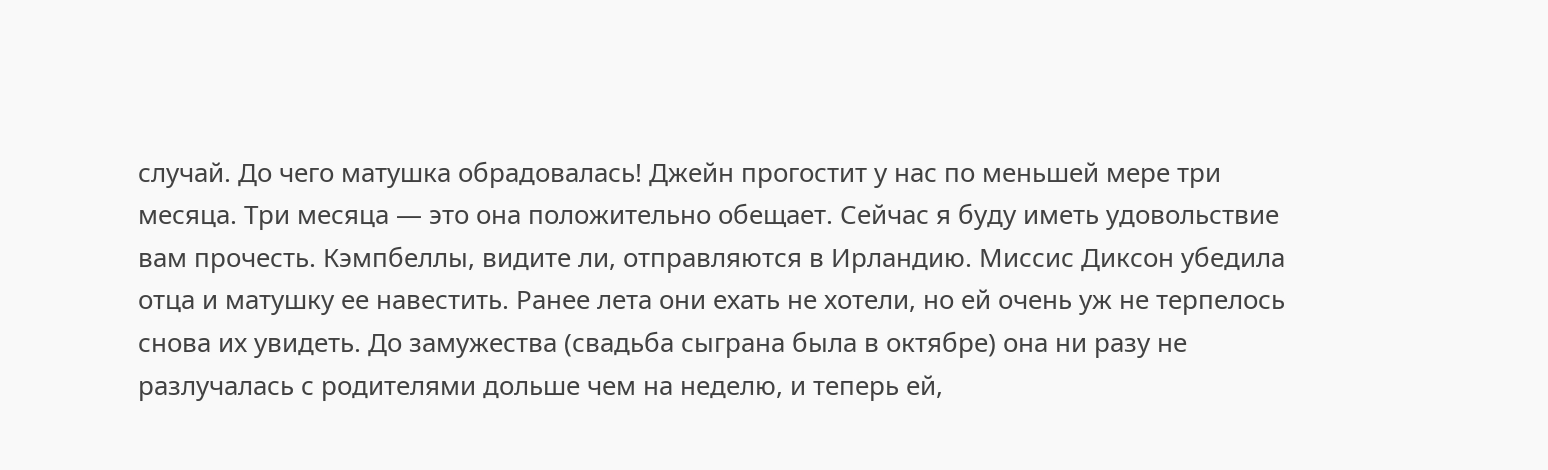случай. До чего матушка обрадовалась! Джейн прогостит у нас по меньшей мере три месяца. Три месяца — это она положительно обещает. Сейчас я буду иметь удовольствие вам прочесть. Кэмпбеллы, видите ли, отправляются в Ирландию. Миссис Диксон убедила отца и матушку ее навестить. Ранее лета они ехать не хотели, но ей очень уж не терпелось снова их увидеть. До замужества (свадьба сыграна была в октябре) она ни разу не разлучалась с родителями дольше чем на неделю, и теперь ей,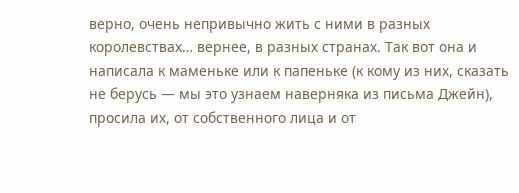верно, очень непривычно жить с ними в разных королевствах… вернее, в разных странах. Так вот она и написала к маменьке или к папеньке (к кому из них, сказать не берусь — мы это узнаем наверняка из письма Джейн), просила их, от собственного лица и от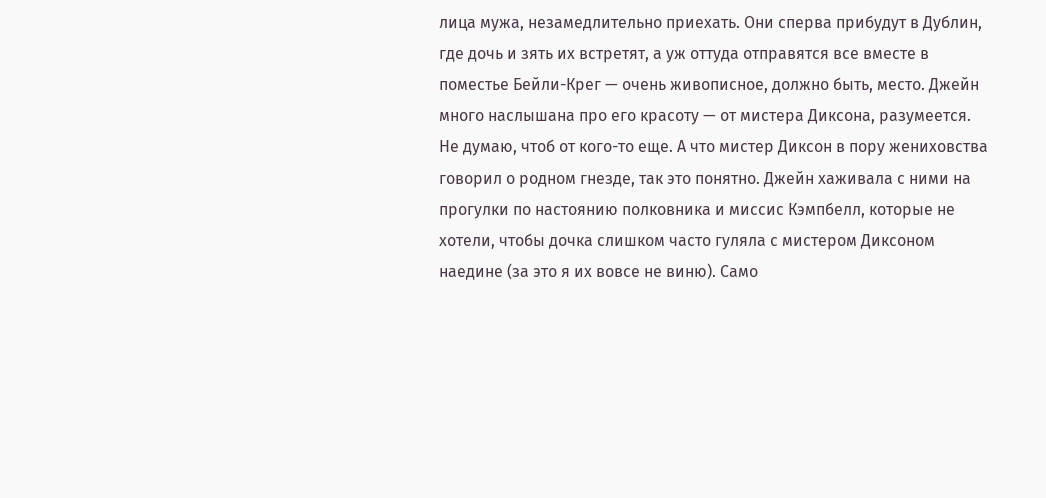лица мужа, незамедлительно приехать. Они сперва прибудут в Дублин, где дочь и зять их встретят, а уж оттуда отправятся все вместе в поместье Бейли-Крег — очень живописное, должно быть, место. Джейн много наслышана про его красоту — от мистера Диксона, разумеется. Не думаю, чтоб от кого-то еще. А что мистер Диксон в пору жениховства говорил о родном гнезде, так это понятно. Джейн хаживала с ними на прогулки по настоянию полковника и миссис Кэмпбелл, которые не хотели, чтобы дочка слишком часто гуляла с мистером Диксоном наедине (за это я их вовсе не виню). Само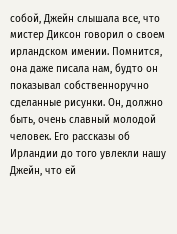собой, Джейн слышала все, что мистер Диксон говорил о своем ирландском имении. Помнится, она даже писала нам, будто он показывал собственноручно сделанные рисунки. Он, должно быть, очень славный молодой человек. Его рассказы об Ирландии до того увлекли нашу Джейн, что ей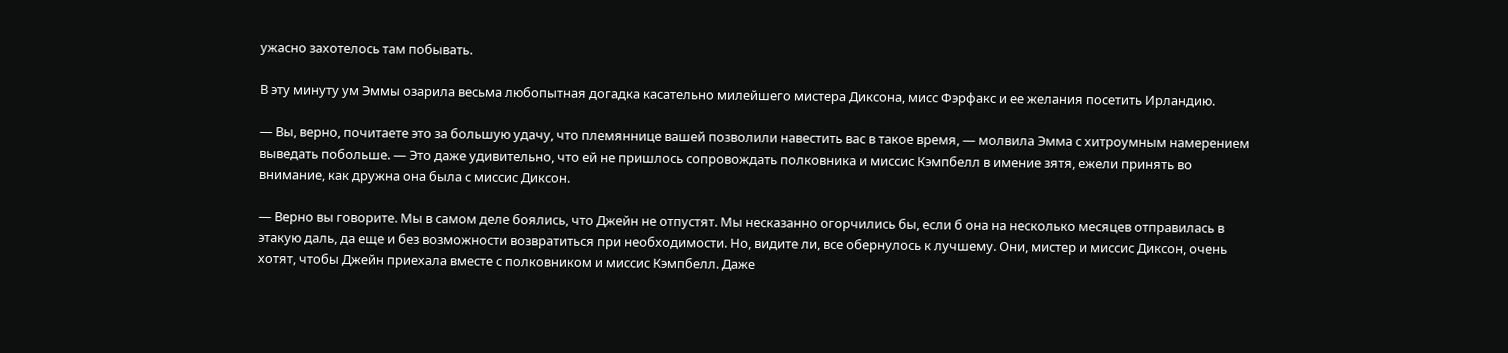ужасно захотелось там побывать.

В эту минуту ум Эммы озарила весьма любопытная догадка касательно милейшего мистера Диксона, мисс Фэрфакс и ее желания посетить Ирландию.

— Вы, верно, почитаете это за большую удачу, что племяннице вашей позволили навестить вас в такое время, — молвила Эмма с хитроумным намерением выведать побольше. — Это даже удивительно, что ей не пришлось сопровождать полковника и миссис Кэмпбелл в имение зятя, ежели принять во внимание, как дружна она была с миссис Диксон.

— Верно вы говорите. Мы в самом деле боялись, что Джейн не отпустят. Мы несказанно огорчились бы, если б она на несколько месяцев отправилась в этакую даль, да еще и без возможности возвратиться при необходимости. Но, видите ли, все обернулось к лучшему. Они, мистер и миссис Диксон, очень хотят, чтобы Джейн приехала вместе с полковником и миссис Кэмпбелл. Даже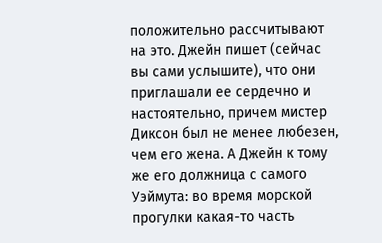положительно рассчитывают на это. Джейн пишет (сейчас вы сами услышите), что они приглашали ее сердечно и настоятельно, причем мистер Диксон был не менее любезен, чем его жена. А Джейн к тому же его должница с самого Уэймута: во время морской прогулки какая-то часть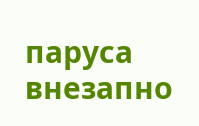паруса внезапно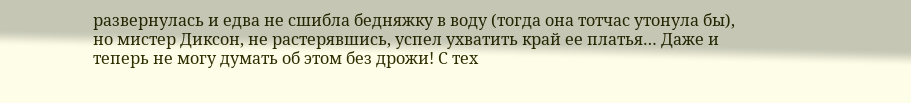развернулась и едва не сшибла бедняжку в воду (тогда она тотчас утонула бы), но мистер Диксон, не растерявшись, успел ухватить край ее платья… Даже и теперь не могу думать об этом без дрожи! С тех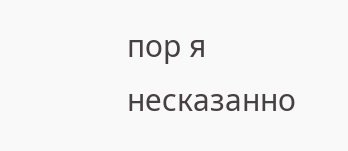пор я несказанно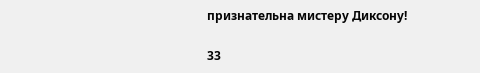признательна мистеру Диксону!

33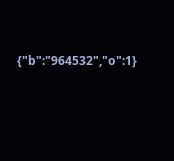{"b":"964532","o":1}